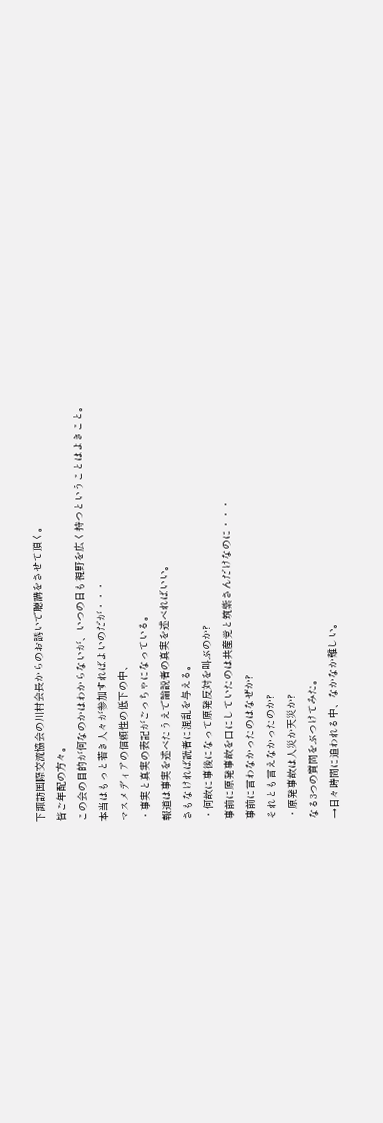下諏訪国際交流協会の川村会長からのお誘いで聴講をさせて頂く。
皆ご年配の方々。
この会の目的が何なのかはわからないが、いつの日も視野を広く持つということはよきこと。
本当はもっと若き人々が参加すればよいのだが・・・
マスメディアの信頼性の低下の中、
・事実と真実の表記がごっちゃになっている。
報道は事実を述べたうえで論説者の真実を述べればいい。
さもなければ読者に混乱を与える。
・何故に事後になって原発反対を叫ぶのか?
事前に原発事故を口にしていたのは共産党と筑紫さんだけなのに・・・
事前に言わなかったのはなぜか?
それとも言えなかったのか?
・原発事故は人災か天災か?
なる3つの質問をぶつけてみた。
→日々時間に追われる中、なかなか難しい。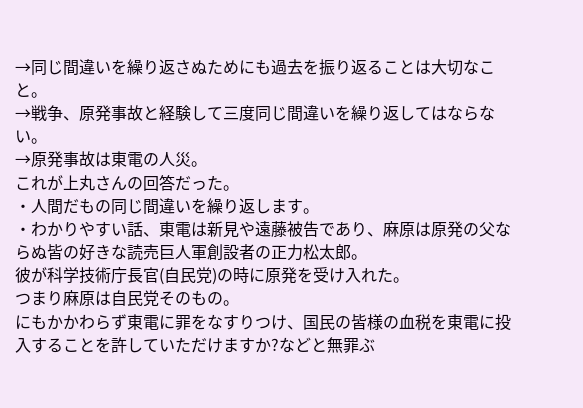→同じ間違いを繰り返さぬためにも過去を振り返ることは大切なこと。
→戦争、原発事故と経験して三度同じ間違いを繰り返してはならない。
→原発事故は東電の人災。
これが上丸さんの回答だった。
・人間だもの同じ間違いを繰り返します。
・わかりやすい話、東電は新見や遠藤被告であり、麻原は原発の父ならぬ皆の好きな読売巨人軍創設者の正力松太郎。
彼が科学技術庁長官(自民党)の時に原発を受け入れた。
つまり麻原は自民党そのもの。
にもかかわらず東電に罪をなすりつけ、国民の皆様の血税を東電に投入することを許していただけますか?などと無罪ぶ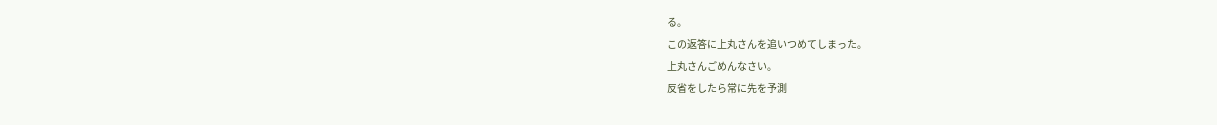る。
この返答に上丸さんを追いつめてしまった。
上丸さんごめんなさい。
反省をしたら常に先を予測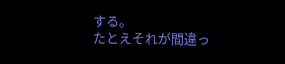する。
たとえそれが間違っ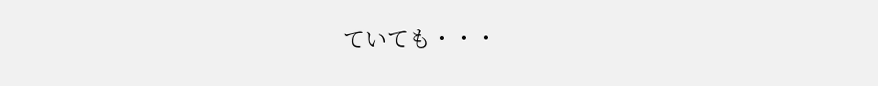ていても・・・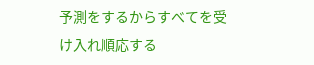予測をするからすべてを受け入れ順応する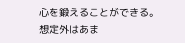心を鍛えることができる。
想定外はあま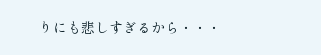りにも悲しすぎるから・・・